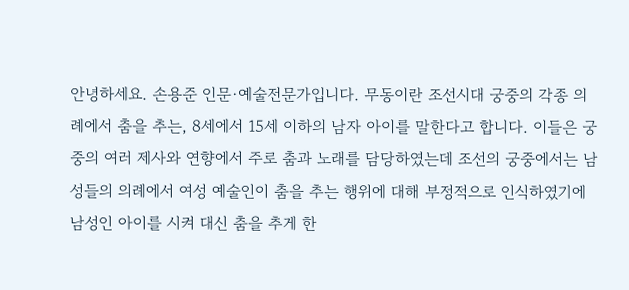안녕하세요. 손용준 인문·예술전문가입니다. 무동이란 조선시대 궁중의 각종 의례에서 춤을 추는, 8세에서 15세 이하의 남자 아이를 말한다고 합니다. 이들은 궁중의 여러 제사와 연향에서 주로 춤과 노래를 담당하였는데 조선의 궁중에서는 남성들의 의례에서 여성 예술인이 춤을 추는 행위에 대해 부정적으로 인식하였기에 남성인 아이를 시켜 대신 춤을 추게 한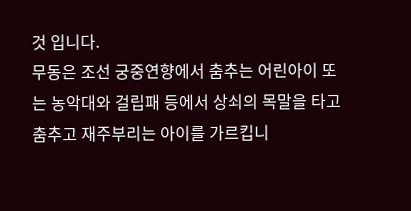것 입니다.
무동은 조선 궁중연향에서 춤추는 어린아이 또는 농악대와 걸립패 등에서 상쇠의 목말을 타고 춤추고 재주부리는 아이를 가르킵니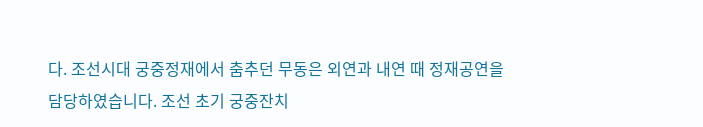다. 조선시대 궁중정재에서 춤추던 무동은 외연과 내연 때 정재공연을 담당하였습니다. 조선 초기 궁중잔치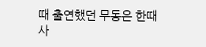때 출연했던 무동은 한때 사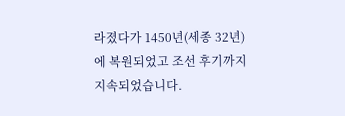라졌다가 1450년(세종 32년)에 복원되었고 조선 후기까지 지속되었습니다.